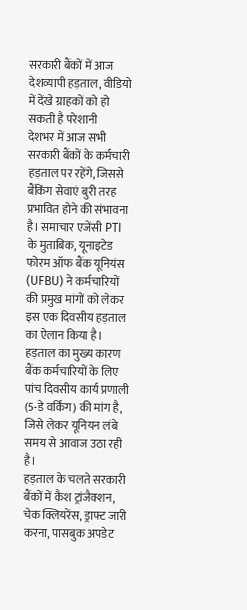सरकारी बैंकों में आज देशव्यापी हड़ताल, वीडियो में देंखे ग्राहकों को हो सकती है परेशानी
देशभर में आज सभी सरकारी बैंकों के कर्मचारी हड़ताल पर रहेंगे, जिससे बैंकिंग सेवाएं बुरी तरह प्रभावित होने की संभावना है। समाचार एजेंसी PTI के मुताबिक, यूनाइटेड फोरम ऑफ बैंक यूनियंस (UFBU) ने कर्मचारियों की प्रमुख मांगों को लेकर इस एक दिवसीय हड़ताल का ऐलान किया है। हड़ताल का मुख्य कारण बैंक कर्मचारियों के लिए पांच दिवसीय कार्य प्रणाली (5-डे वर्किंग) की मांग है, जिसे लेकर यूनियन लंबे समय से आवाज उठा रही है।
हड़ताल के चलते सरकारी बैंकों में कैश ट्रांजैक्शन, चेक क्लियरेंस, ड्राफ्ट जारी करना, पासबुक अपडेट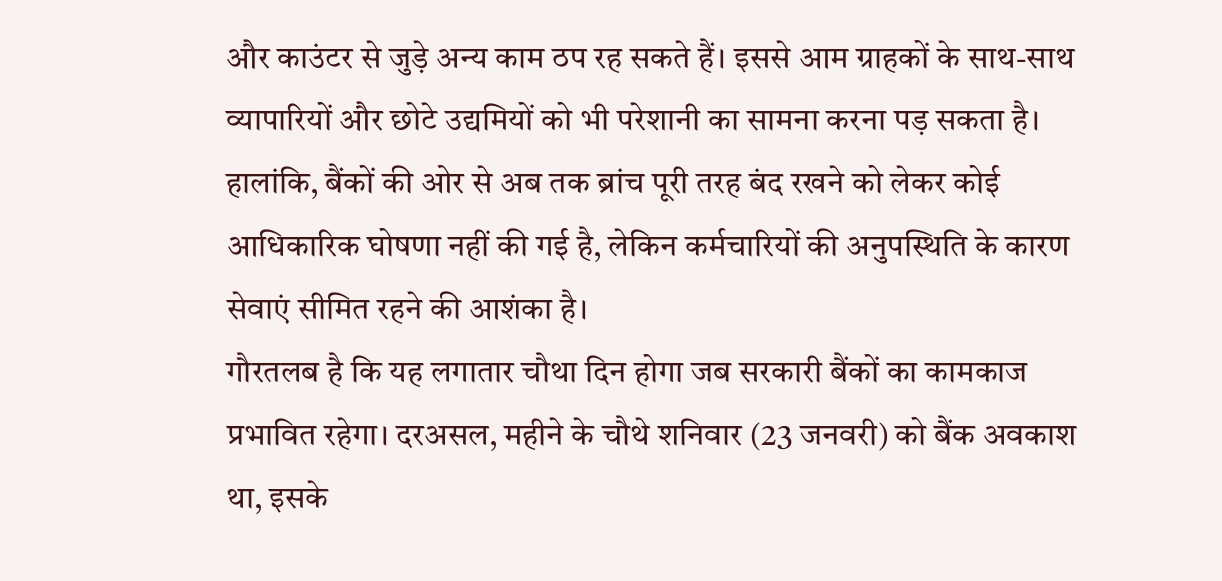और काउंटर से जुड़े अन्य काम ठप रह सकते हैं। इससे आम ग्राहकों के साथ-साथ व्यापारियों और छोटे उद्यमियों को भी परेशानी का सामना करना पड़ सकता है। हालांकि, बैंकों की ओर से अब तक ब्रांच पूरी तरह बंद रखने को लेकर कोई आधिकारिक घोषणा नहीं की गई है, लेकिन कर्मचारियों की अनुपस्थिति के कारण सेवाएं सीमित रहने की आशंका है।
गौरतलब है कि यह लगातार चौथा दिन होगा जब सरकारी बैंकों का कामकाज प्रभावित रहेगा। दरअसल, महीने के चौथे शनिवार (23 जनवरी) को बैंक अवकाश था, इसके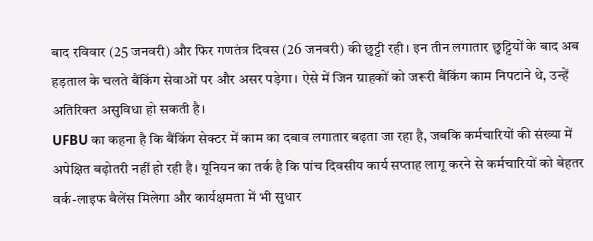बाद रविवार (25 जनवरी) और फिर गणतंत्र दिवस (26 जनवरी) की छुट्टी रही। इन तीन लगातार छुट्टियों के बाद अब हड़ताल के चलते बैंकिंग सेवाओं पर और असर पड़ेगा। ऐसे में जिन ग्राहकों को जरूरी बैंकिंग काम निपटाने थे, उन्हें अतिरिक्त असुविधा हो सकती है।
UFBU का कहना है कि बैंकिंग सेक्टर में काम का दबाव लगातार बढ़ता जा रहा है, जबकि कर्मचारियों की संख्या में अपेक्षित बढ़ोतरी नहीं हो रही है। यूनियन का तर्क है कि पांच दिवसीय कार्य सप्ताह लागू करने से कर्मचारियों को बेहतर वर्क-लाइफ बैलेंस मिलेगा और कार्यक्षमता में भी सुधार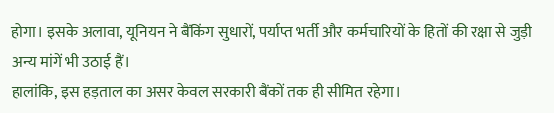होगा। इसके अलावा, यूनियन ने बैंकिंग सुधारों, पर्याप्त भर्ती और कर्मचारियों के हितों की रक्षा से जुड़ी अन्य मांगें भी उठाई हैं।
हालांकि, इस हड़ताल का असर केवल सरकारी बैंकों तक ही सीमित रहेगा।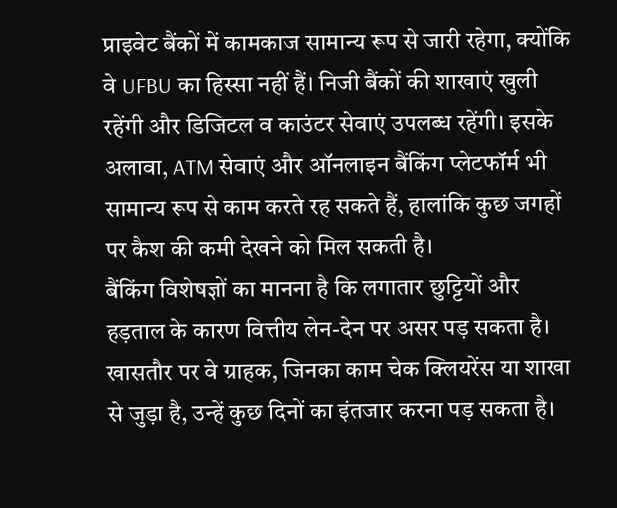प्राइवेट बैंकों में कामकाज सामान्य रूप से जारी रहेगा, क्योंकि वे UFBU का हिस्सा नहीं हैं। निजी बैंकों की शाखाएं खुली रहेंगी और डिजिटल व काउंटर सेवाएं उपलब्ध रहेंगी। इसके अलावा, ATM सेवाएं और ऑनलाइन बैंकिंग प्लेटफॉर्म भी सामान्य रूप से काम करते रह सकते हैं, हालांकि कुछ जगहों पर कैश की कमी देखने को मिल सकती है।
बैंकिंग विशेषज्ञों का मानना है कि लगातार छुट्टियों और हड़ताल के कारण वित्तीय लेन-देन पर असर पड़ सकता है। खासतौर पर वे ग्राहक, जिनका काम चेक क्लियरेंस या शाखा से जुड़ा है, उन्हें कुछ दिनों का इंतजार करना पड़ सकता है।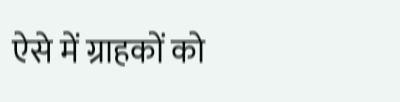ऐसे में ग्राहकों को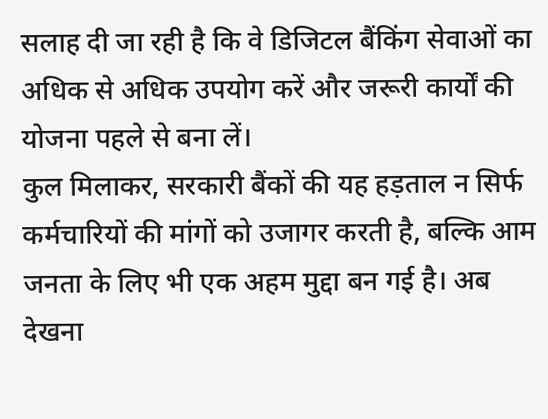सलाह दी जा रही है कि वे डिजिटल बैंकिंग सेवाओं का अधिक से अधिक उपयोग करें और जरूरी कार्यों की योजना पहले से बना लें।
कुल मिलाकर, सरकारी बैंकों की यह हड़ताल न सिर्फ कर्मचारियों की मांगों को उजागर करती है, बल्कि आम जनता के लिए भी एक अहम मुद्दा बन गई है। अब देखना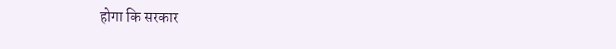होगा कि सरकार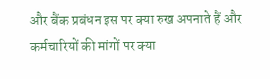और बैंक प्रबंधन इस पर क्या रुख अपनाते हैं और कर्मचारियों की मांगों पर क्या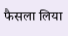फैसला लिया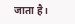जाता है।